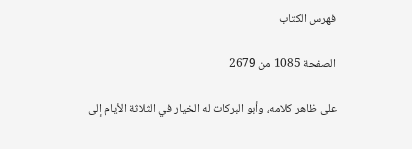فهرس الكتاب

الصفحة 1085 من 2679

على ظاهر كلامه، وأبو البركات له الخيار في الثلاثة الأيام إلى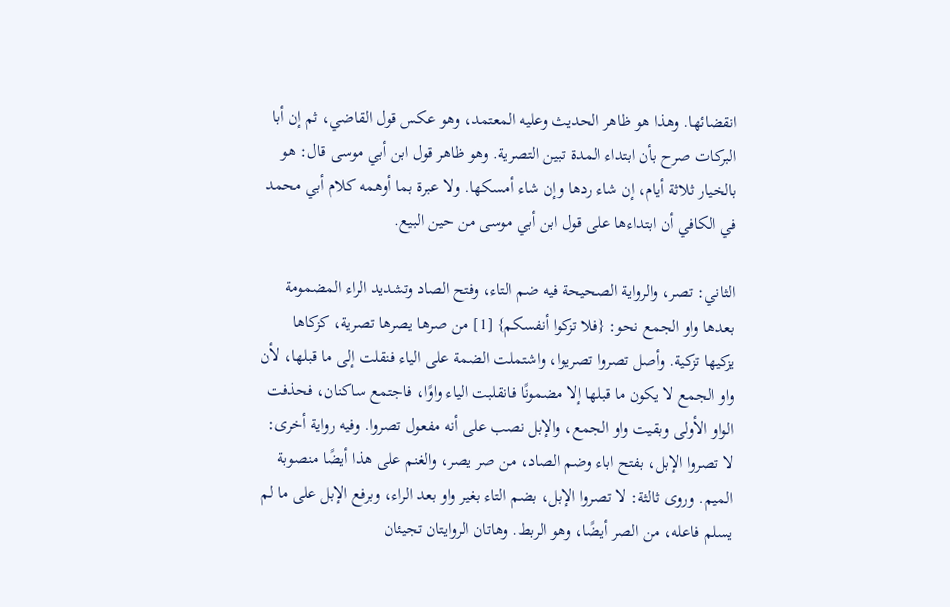انقضائها. وهذا هو ظاهر الحديث وعليه المعتمد، وهو عكس قول القاضي، ثم إن أبا البركات صرح بأن ابتداء المدة تبين التصرية. وهو ظاهر قول ابن أبي موسى قال: هو بالخيار ثلاثة أيام، إن شاء ردها وإن شاء أمسكها. ولا عبرة بما أوهمه كلام أبي محمد في الكافي أن ابتداءها على قول ابن أبي موسى من حين البيع.

الثاني: تصر، والرواية الصحيحة فيه ضم التاء، وفتح الصاد وتشديد الراء المضمومة بعدها واو الجمع نحو: {فلا تزكوا أنفسكم} [1] من صرها يصرها تصرية، كزكاها يزكيها تزكية. وأصل تصروا تصريوا، واشتملت الضمة على الياء فنقلت إلى ما قبلها، لأن واو الجمع لا يكون ما قبلها إلا مضمونًا فانقلبت الياء واوًا، فاجتمع ساكنان، فحذفت الواو الأولى وبقيت واو الجمع، والإبل نصب على أنه مفعول تصروا. وفيه رواية أخرى: لا تصروا الإبل، بفتح اباء وضم الصاد، من صر يصر، والغنم على هذا أيضًا منصوبة الميم. وروى ثالثة: لا تصروا الإبل، بضم التاء بغير واو بعد الراء، وبرفع الإبل على ما لم يسلم فاعله، من الصر أيضًا، وهو الربط. وهاتان الروايتان تجيئان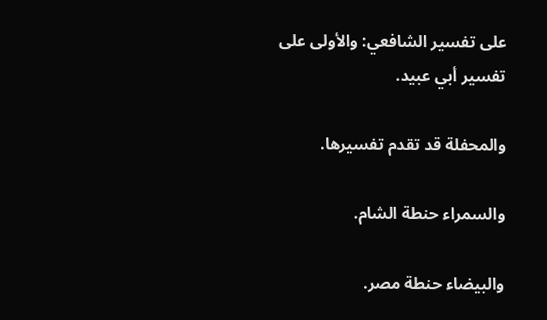على تفسير الشافعي: والأولى على تفسير أبي عبيد.

والمحفلة قد تقدم تفسيرها.

والسمراء حنطة الشام.

والبيضاء حنطة مصر.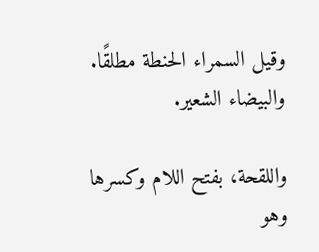وقيل السمراء الحنطة مطلقًا. والبيضاء الشعير.

واللقحة، بفتح اللام وكسرها وهو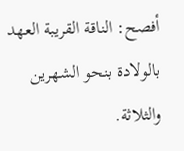أفصح: الناقة القريبة العهد بالولادة بنحو الشهرين والثلاثة.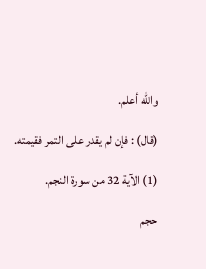والله أعلم.

(قال) : فإن لم يقدر على التمر فقيمته.

(1) الآية 32 من سورة النجم.

حجم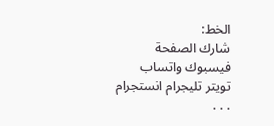الخط:
شارك الصفحة
فيسبوك واتساب تويتر تليجرام انستجرام
. . .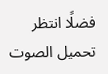فضلًا انتظر تحميل الصوت